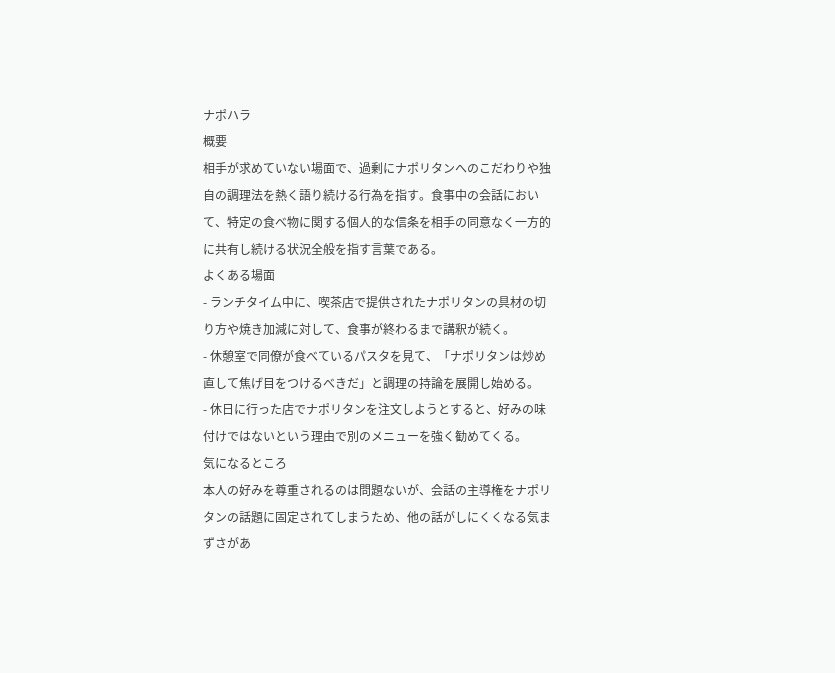ナポハラ
概要
相手が求めていない場面で、過剰にナポリタンへのこだわりや独自の調理法を熱く語り続ける行為を指す。食事中の会話において、特定の食べ物に関する個人的な信条を相手の同意なく一方的に共有し続ける状況全般を指す言葉である。
よくある場面
- ランチタイム中に、喫茶店で提供されたナポリタンの具材の切り方や焼き加減に対して、食事が終わるまで講釈が続く。
- 休憩室で同僚が食べているパスタを見て、「ナポリタンは炒め直して焦げ目をつけるべきだ」と調理の持論を展開し始める。
- 休日に行った店でナポリタンを注文しようとすると、好みの味付けではないという理由で別のメニューを強く勧めてくる。
気になるところ
本人の好みを尊重されるのは問題ないが、会話の主導権をナポリタンの話題に固定されてしまうため、他の話がしにくくなる気まずさがあ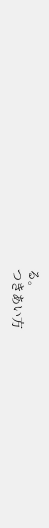る。
つきあい方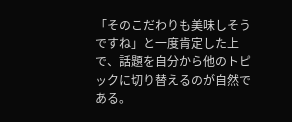「そのこだわりも美味しそうですね」と一度肯定した上で、話題を自分から他のトピックに切り替えるのが自然である。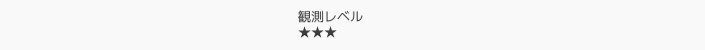観測レベル
★★★